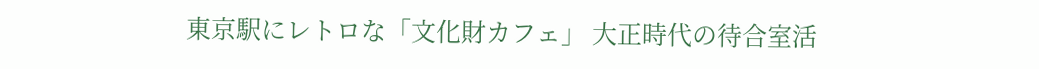東京駅にレトロな「文化財カフェ」 大正時代の待合室活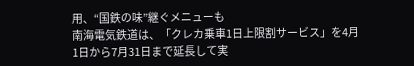用、“国鉄の味”継ぐメニューも
南海電気鉄道は、「クレカ乗車1日上限割サービス」を4月1日から7月31日まで延長して実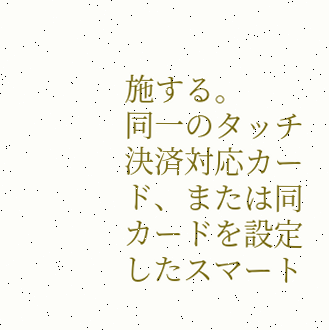施する。
同一のタッチ決済対応カード、または同カードを設定したスマート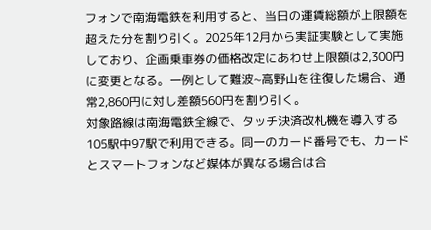フォンで南海電鉄を利用すると、当日の運賃総額が上限額を超えた分を割り引く。2025年12月から実証実験として実施しており、企画乗車券の価格改定にあわせ上限額は2,300円に変更となる。一例として難波~高野山を往復した場合、通常2,860円に対し差額560円を割り引く。
対象路線は南海電鉄全線で、タッチ決済改札機を導入する105駅中97駅で利用できる。同一のカード番号でも、カードとスマートフォンなど媒体が異なる場合は合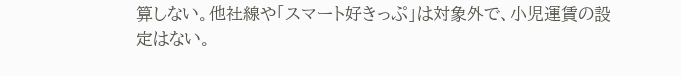算しない。他社線や「スマート好きっぷ」は対象外で、小児運賃の設定はない。